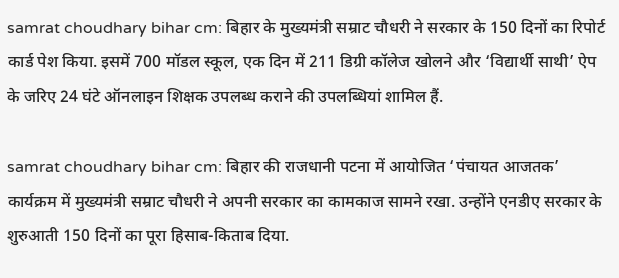samrat choudhary bihar cm: बिहार के मुख्यमंत्री सम्राट चौधरी ने सरकार के 150 दिनों का रिपोर्ट कार्ड पेश किया. इसमें 700 मॉडल स्कूल, एक दिन में 211 डिग्री कॉलेज खोलने और ‘विद्यार्थी साथी’ ऐप के जरिए 24 घंटे ऑनलाइन शिक्षक उपलब्ध कराने की उपलब्धियां शामिल हैं.

samrat choudhary bihar cm: बिहार की राजधानी पटना में आयोजित ‘पंचायत आजतक’ कार्यक्रम में मुख्यमंत्री सम्राट चौधरी ने अपनी सरकार का कामकाज सामने रखा. उन्होंने एनडीए सरकार के शुरुआती 150 दिनों का पूरा हिसाब-किताब दिया.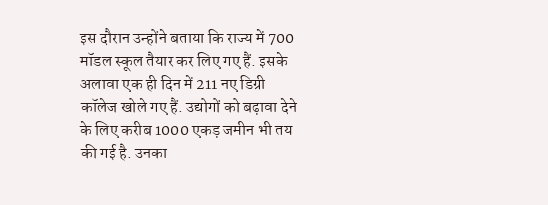इस दौरान उन्होंने बताया कि राज्य में 700 मॉडल स्कूल तैयार कर लिए गए हैं. इसके अलावा एक ही दिन में 211 नए डिग्री कॉलेज खोले गए हैं. उद्योगों को बढ़ावा देने के लिए करीब 1000 एकड़ जमीन भी तय की गई है. उनका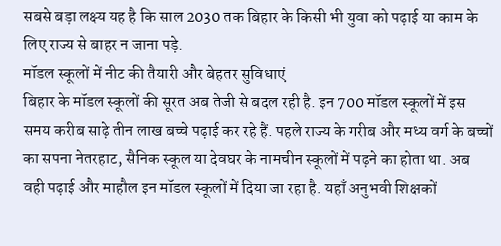सबसे बड़ा लक्ष्य यह है कि साल 2030 तक बिहार के किसी भी युवा को पढ़ाई या काम के लिए राज्य से बाहर न जाना पड़े.
मॉडल स्कूलों में नीट की तैयारी और बेहतर सुविधाएं
बिहार के मॉडल स्कूलों की सूरत अब तेजी से बदल रही है. इन 700 मॉडल स्कूलों में इस समय करीब साढ़े तीन लाख बच्चे पढ़ाई कर रहे हैं. पहले राज्य के गरीब और मध्य वर्ग के बच्चों का सपना नेतरहाट, सैनिक स्कूल या देवघर के नामचीन स्कूलों में पढ़ने का होता था. अब वही पढ़ाई और माहौल इन मॉडल स्कूलों में दिया जा रहा है. यहाँ अनुभवी शिक्षकों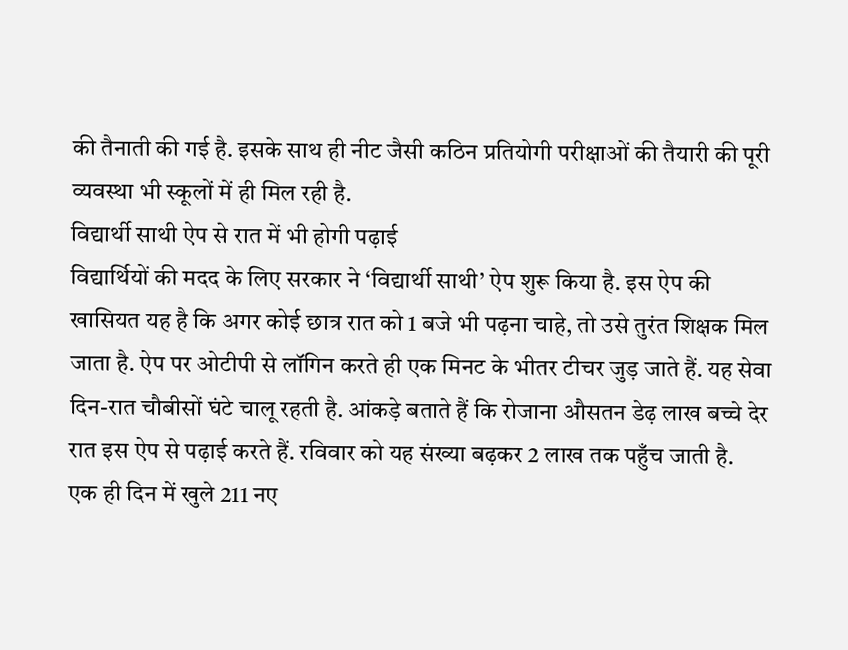की तैनाती की गई है. इसके साथ ही नीट जैसी कठिन प्रतियोगी परीक्षाओं की तैयारी की पूरी व्यवस्था भी स्कूलों में ही मिल रही है.
विद्यार्थी साथी ऐप से रात में भी होगी पढ़ाई
विद्यार्थियों की मदद के लिए सरकार ने ‘विद्यार्थी साथी’ ऐप शुरू किया है. इस ऐप की खासियत यह है कि अगर कोई छात्र रात को 1 बजे भी पढ़ना चाहे, तो उसे तुरंत शिक्षक मिल जाता है. ऐप पर ओटीपी से लॉगिन करते ही एक मिनट के भीतर टीचर जुड़ जाते हैं. यह सेवा दिन-रात चौबीसों घंटे चालू रहती है. आंकड़े बताते हैं कि रोजाना औसतन डेढ़ लाख बच्चे देर रात इस ऐप से पढ़ाई करते हैं. रविवार को यह संख्या बढ़कर 2 लाख तक पहुँच जाती है.
एक ही दिन में खुले 211 नए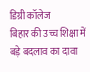डिग्री कॉलेज
बिहार की उच्च शिक्षा में बड़े बदलाव का दावा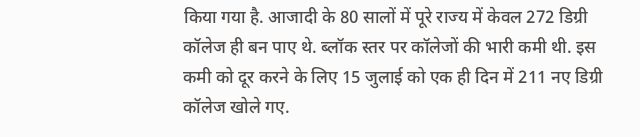किया गया है. आजादी के 80 सालों में पूरे राज्य में केवल 272 डिग्री कॉलेज ही बन पाए थे. ब्लॉक स्तर पर कॉलेजों की भारी कमी थी. इस कमी को दूर करने के लिए 15 जुलाई को एक ही दिन में 211 नए डिग्री कॉलेज खोले गए.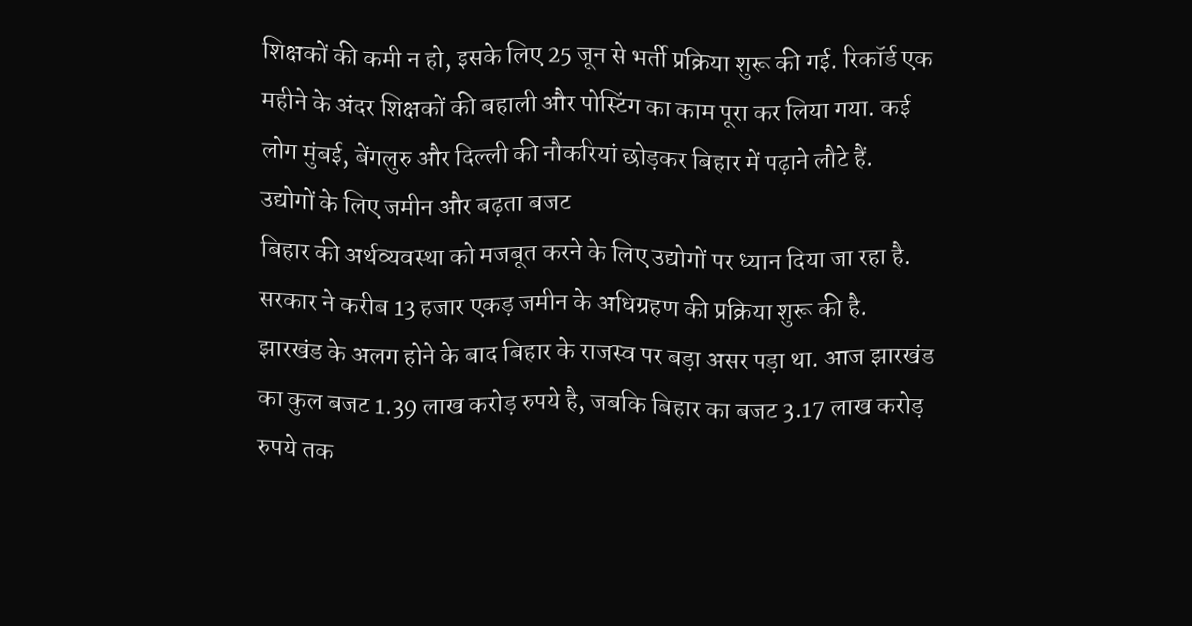शिक्षकों की कमी न हो, इसके लिए 25 जून से भर्ती प्रक्रिया शुरू की गई. रिकॉर्ड एक महीने के अंदर शिक्षकों की बहाली और पोस्टिंग का काम पूरा कर लिया गया. कई लोग मुंबई, बेंगलुरु और दिल्ली की नौकरियां छोड़कर बिहार में पढ़ाने लौटे हैं.
उद्योगों के लिए जमीन और बढ़ता बजट
बिहार की अर्थव्यवस्था को मजबूत करने के लिए उद्योगों पर ध्यान दिया जा रहा है. सरकार ने करीब 13 हजार एकड़ जमीन के अधिग्रहण की प्रक्रिया शुरू की है. झारखंड के अलग होने के बाद बिहार के राजस्व पर बड़ा असर पड़ा था. आज झारखंड का कुल बजट 1.39 लाख करोड़ रुपये है, जबकि बिहार का बजट 3.17 लाख करोड़ रुपये तक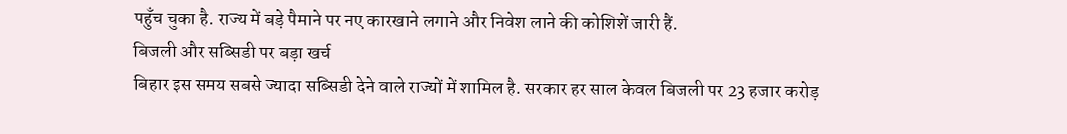पहुँच चुका है. राज्य में बड़े पैमाने पर नए कारखाने लगाने और निवेश लाने की कोशिशें जारी हैं.
बिजली और सब्सिडी पर बड़ा खर्च
बिहार इस समय सबसे ज्यादा सब्सिडी देने वाले राज्यों में शामिल है. सरकार हर साल केवल बिजली पर 23 हजार करोड़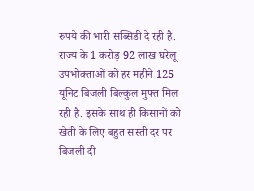रुपये की भारी सब्सिडी दे रही है. राज्य के 1 करोड़ 92 लाख घरेलू उपभोक्ताओं को हर महीने 125 यूनिट बिजली बिल्कुल मुफ्त मिल रही है. इसके साथ ही किसानों को खेती के लिए बहुत सस्ती दर पर बिजली दी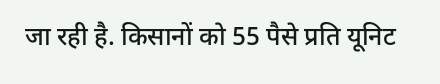जा रही है. किसानों को 55 पैसे प्रति यूनिट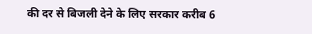की दर से बिजली देने के लिए सरकार करीब 6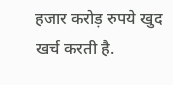हजार करोड़ रुपये खुद खर्च करती है.